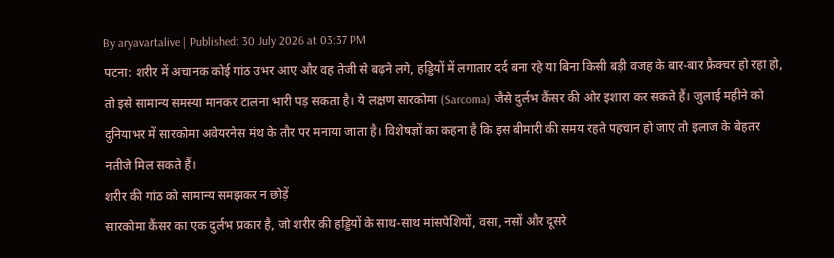By aryavartalive | Published: 30 July 2026 at 03:37 PM
पटना: शरीर में अचानक कोई गांठ उभर आए और वह तेजी से बढ़ने लगे, हड्डियों में लगातार दर्द बना रहे या बिना किसी बड़ी वजह के बार-बार फ्रैक्चर हो रहा हो, तो इसे सामान्य समस्या मानकर टालना भारी पड़ सकता है। ये लक्षण सारकोमा (Sarcoma) जैसे दुर्लभ कैंसर की ओर इशारा कर सकते हैं। जुलाई महीने को दुनियाभर में सारकोमा अवेयरनेस मंथ के तौर पर मनाया जाता है। विशेषज्ञों का कहना है कि इस बीमारी की समय रहते पहचान हो जाए तो इलाज के बेहतर नतीजे मिल सकते हैं।
शरीर की गांठ को सामान्य समझकर न छोड़ें
सारकोमा कैंसर का एक दुर्लभ प्रकार है, जो शरीर की हड्डियों के साथ-साथ मांसपेशियों, वसा, नसों और दूसरे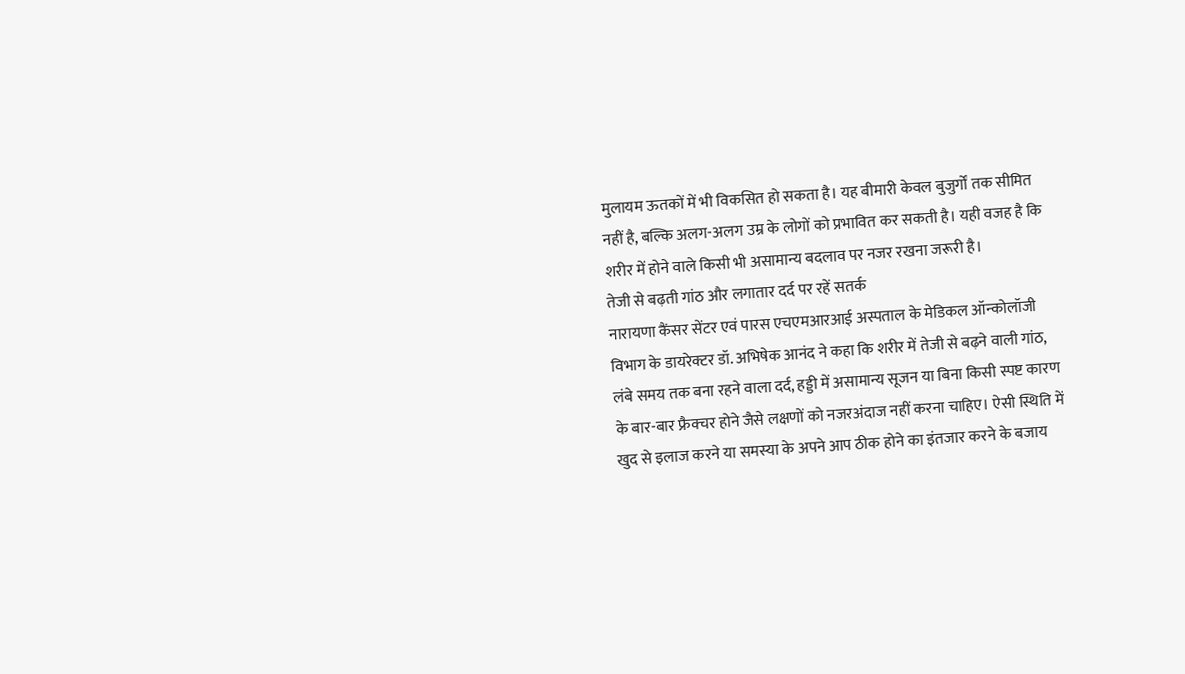मुलायम ऊतकों में भी विकसित हो सकता है। यह बीमारी केवल बुजुर्गों तक सीमित नहीं है, बल्कि अलग-अलग उम्र के लोगों को प्रभावित कर सकती है। यही वजह है कि शरीर में होने वाले किसी भी असामान्य बदलाव पर नजर रखना जरूरी है।
तेजी से बढ़ती गांठ और लगातार दर्द पर रहें सतर्क
नारायणा कैंसर सेंटर एवं पारस एचएमआरआई अस्पताल के मेडिकल ऑन्कोलॉजी विभाग के डायरेक्टर डॉ. अभिषेक आनंद ने कहा कि शरीर में तेजी से बढ़ने वाली गांठ, लंबे समय तक बना रहने वाला दर्द, हड्डी में असामान्य सूजन या बिना किसी स्पष्ट कारण के बार-बार फ्रैक्चर होने जैसे लक्षणों को नजरअंदाज नहीं करना चाहिए। ऐसी स्थिति में खुद से इलाज करने या समस्या के अपने आप ठीक होने का इंतजार करने के बजाय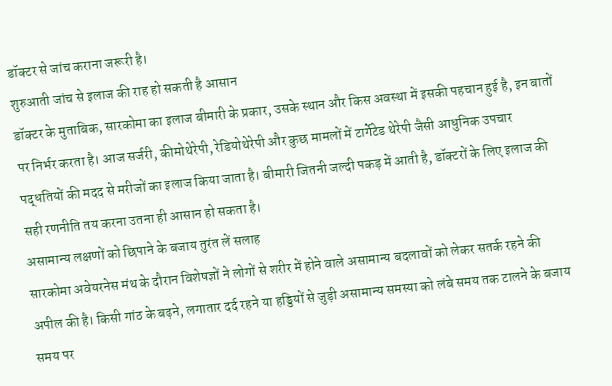डॉक्टर से जांच कराना जरूरी है।
शुरुआती जांच से इलाज की राह हो सकती है आसान
डॉक्टर के मुताबिक, सारकोमा का इलाज बीमारी के प्रकार, उसके स्थान और किस अवस्था में इसकी पहचान हुई है, इन बातों पर निर्भर करता है। आज सर्जरी, कीमोथेरेपी, रेडियोथेरेपी और कुछ मामलों में टार्गेटेड थेरेपी जैसी आधुनिक उपचार पद्धतियों की मदद से मरीजों का इलाज किया जाता है। बीमारी जितनी जल्दी पकड़ में आती है, डॉक्टरों के लिए इलाज की सही रणनीति तय करना उतना ही आसान हो सकता है।
असामान्य लक्षणों को छिपाने के बजाय तुरंत लें सलाह
सारकोमा अवेयरनेस मंथ के दौरान विशेषज्ञों ने लोगों से शरीर में होने वाले असामान्य बदलावों को लेकर सतर्क रहने की अपील की है। किसी गांठ के बढ़ने, लगातार दर्द रहने या हड्डियों से जुड़ी असामान्य समस्या को लंबे समय तक टालने के बजाय समय पर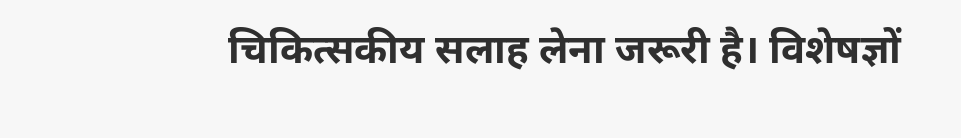चिकित्सकीय सलाह लेना जरूरी है। विशेषज्ञों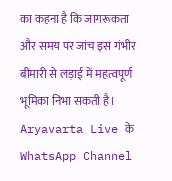का कहना है कि जागरूकता और समय पर जांच इस गंभीर बीमारी से लड़ाई में महत्वपूर्ण भूमिका निभा सकती है।
Aryavarta Live के WhatsApp Channel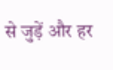से जुड़ें और हर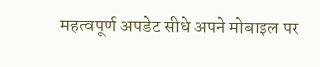महत्वपूर्ण अपडेट सीधे अपने मोबाइल पर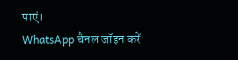पाएं।
WhatsApp चैनल जॉइन करें